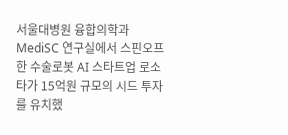서울대병원 융합의학과 MediSC 연구실에서 스핀오프한 수술로봇 AI 스타트업 로소타가 15억원 규모의 시드 투자를 유치했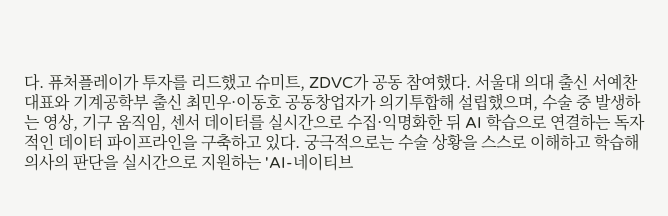다. 퓨처플레이가 투자를 리드했고 슈미트, ZDVC가 공동 참여했다. 서울대 의대 출신 서예찬 대표와 기계공학부 출신 최민우·이동호 공동창업자가 의기투합해 설립했으며, 수술 중 발생하는 영상, 기구 움직임, 센서 데이터를 실시간으로 수집·익명화한 뒤 AI 학습으로 연결하는 독자적인 데이터 파이프라인을 구축하고 있다. 궁극적으로는 수술 상황을 스스로 이해하고 학습해 의사의 판단을 실시간으로 지원하는 'AI-네이티브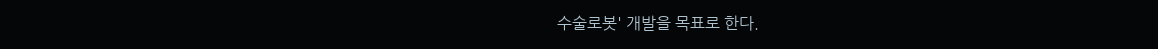수술로봇' 개발을 목표로 한다.